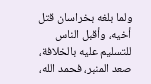ولما بلغه بخراسان قتل أخيه، وأقبل الناس للتسليم عليه بالخلافة، صعد المنبر، فحمد الله،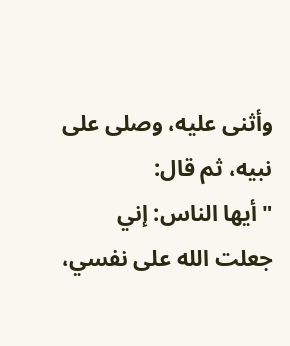وأثنى عليه، وصلى على نبيه، ثم قال:
"أيها الناس: إني جعلت الله على نفسي،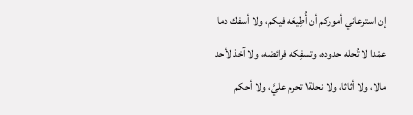إن استرعاني أموركم أن أُطِيعَه فيكم، ولا أسفك دما عمْدا لا تُحله حدوده، وتسفِكه فرائضه، ولا آخذ لأحد مالا، ولا أثاثا، ولا نحلة١ تحرم عليَّ، ولا أحكم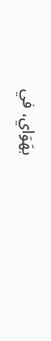بهَوَاي، في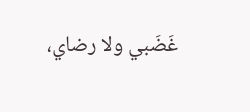غَضَبي ولا رضاي،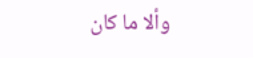وألا ما كان